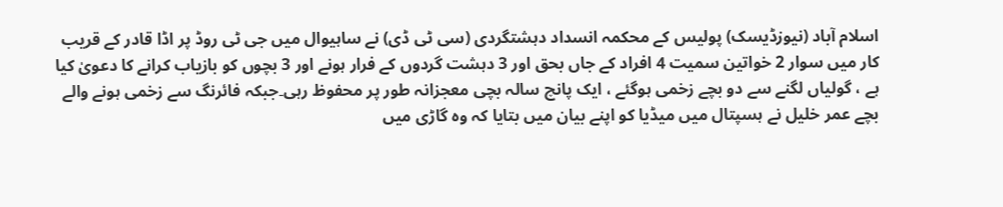اسلام آباد (نیوزڈیسک) پولیس کے محکمہ انسداد دہشتگردی (سی ٹی ڈی) نے ساہیوال میں جی ٹی روڈ پر اڈا قادر کے قریب کار میں سوار 2 خواتین سمیت 4 افراد کے جاں بحق اور 3 دہشت گردوں کے فرار ہونے اور 3 بچوں کو بازیاب کرانے کا دعویٰ کیا ہے ، گولیاں لگنے سے دو بچے زخمی ہوگئے ، ایک پانچ سالہ بچی معجزانہ طور پر محفوظ رہی۔جبکہ فائرنگ سے زخمی ہونے والے بچے عمر خلیل نے ہسپتال میں میڈیا کو اپنے بیان میں بتایا کہ وہ گاڑی میں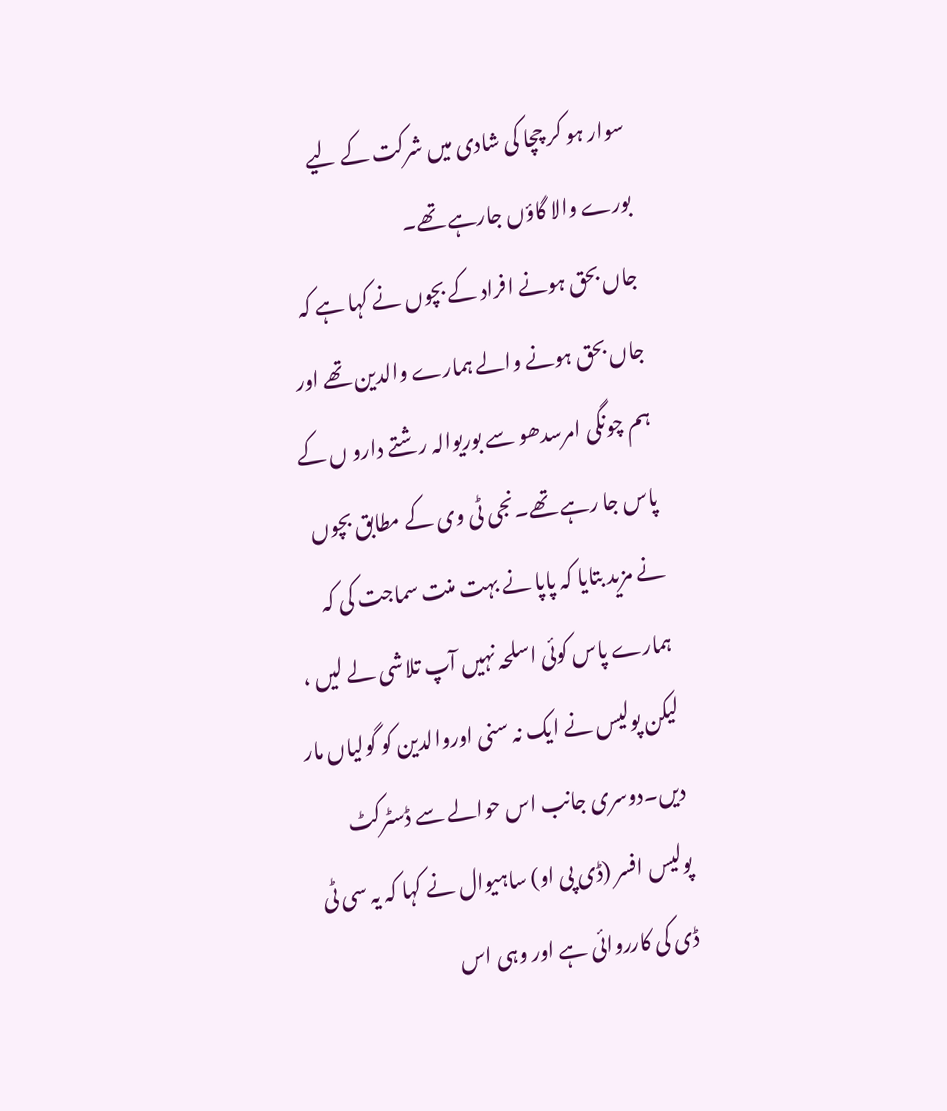سوار ہو کر چچا کی شادی میں شرکت کے لیے بورے والا گاؤں جارہے تھے۔
جاں بحق ہونے افراد کے بچوں نے کہا ہے کہ جاں بحق ہونے والے ہمارے والدین تھے اور ہم چونگی امرسدھو سے بوریوالہ رشتے دارو ں کے پاس جا رہے تھے۔نجی ٹی وی کے مطابق بچوں نے مزید بتایا کہ پاپا نے بہت منت سماجت کی کہ ہمارے پاس کوئی اسلحہ نہیں آپ تلاشی لے لیں ، لیکن پولیس نے ایک نہ سنی اوروالدین کو گولیاں مار دیں۔دوسری جانب اس حوالے سے ڈسٹرکٹ پولیس افسر (ڈی پی او) ساہیوال نے کہا کہ یہ سی ٹی ڈی کی کارروائی ہے اور وہی اس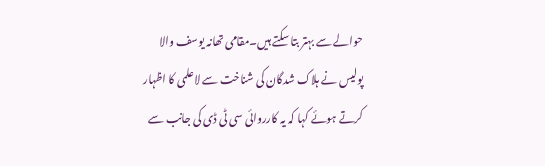حوالے سے بہتر بتا سکتے ہیں۔مقامی تھانہ یوسف والا پولیس نے ہلاک شدگان کی شناخت سے لاعلمی کا اظہار کرتے ہوئے کہا کہ یہ کارروائی سی ٹی ڈی کی جانب سے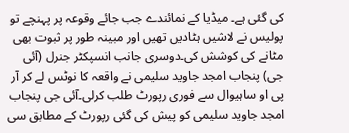کی گئی ہے۔ میڈیا کے نمائندے جب جائے وقوعہ پر پہنچے تو پولیس نے لاشیں ہٹادیں تھیں اور مبینہ طور پر ثبوت بھی مٹانے کی کوشش کی۔دوسری جانب انسپکٹر جنرل (آئی جی) پنجاب امجد جاوید سلیمی نے واقعہ کا نوٹس لے کر آر پی او ساہیوال سے فوری رپورٹ طلب کرلی۔آئی جی پنجاب امجد جاوید سلیمی کو پیش کی گئی رپورٹ کے مطابق سی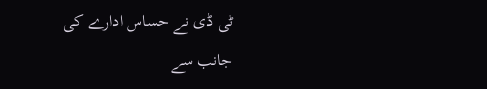ٹی ڈی نے حساس ادارے کی جانب سے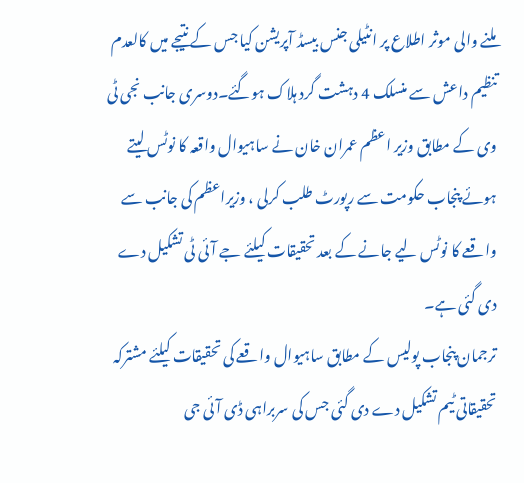ملنے والی موثر اطلاع پر انٹیلی جنس بیسڈ آپریشن کیا جس کے نتیجے میں کالعدم تنظیم داعش سے منسلک 4 دہشت گرد ہلاک ہوگئے۔دوسری جانب نجی ٹی وی کے مطابق وزیر اعظم عمران خان نے ساہیوال واقعہ کا نوٹس لیتے ہوئے پنجاب حکومت سے رپورٹ طلب کرلی ، وزیراعظم کی جانب سے واقعے کا نوٹس لیے جانے کے بعد تحقیقات کیلئے جے آئی ٹی تشکیل دے دی گئی ہے۔
ترجمان پنجاب پولیس کے مطابق ساہیوال واقعے کی تحقیقات کیلئے مشترکہ تحقیقاتی ٹیم تشکیل دے دی گئی جس کی سربراہی ڈی آئی جی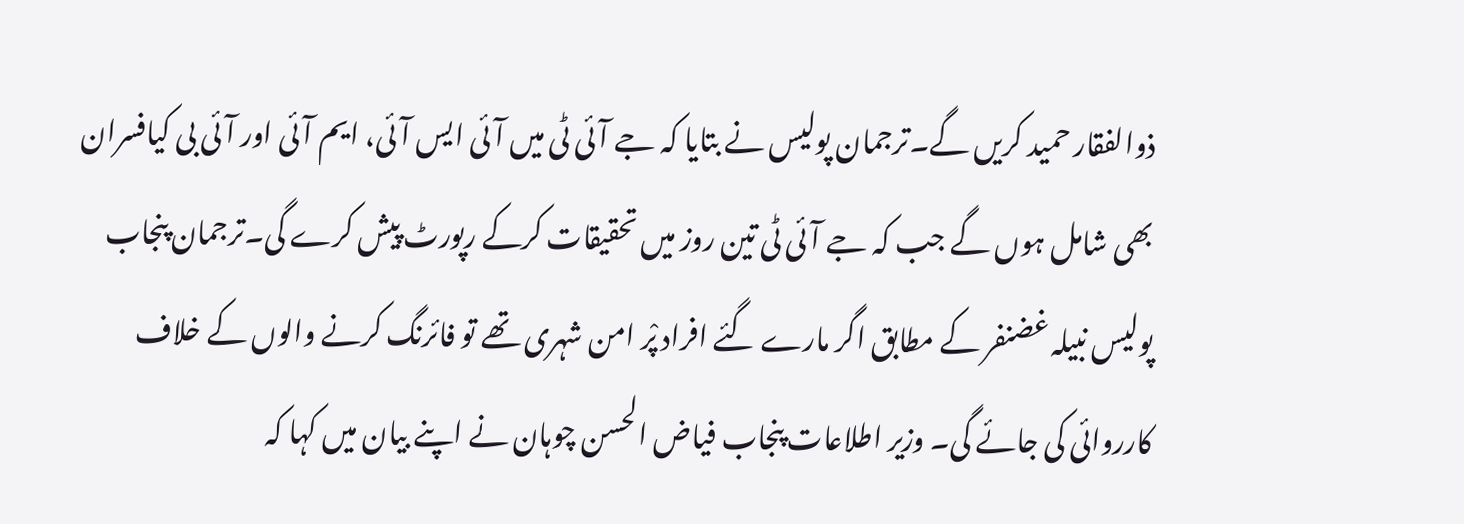ذوالفقار حمید کریں گے۔ترجمان پولیس نے بتایا کہ جے آئی ٹی میں آئی ایس آئی، ایم آئی اور آئی بی کیافسران بھی شامل ہوں گے جب کہ جے آئی ٹی تین روز میں تحقیقات کرکے رپورٹ پیش کرے گی۔ترجمان پنجاب پولیس نبیلہ غضنفر کے مطابق اگر مارے گئے افراد پْر امن شہری تھے تو فائرنگ کرنے والوں کے خلاف کارروائی کی جائے گی۔ وزیر اطلاعات پنجاب فیاض الحسن چوہان نے اپنے بیان میں کہا کہ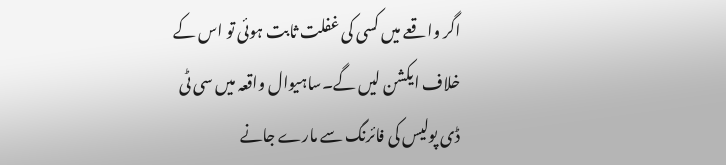اگر واقعے میں کسی کی غفلت ثابت ہوئی تو اس کے خلاف ایکشن لیں گے۔ساہیوال واقعہ میں سی ٹی ڈی پولیس کی فائرنگ سے مارے جانے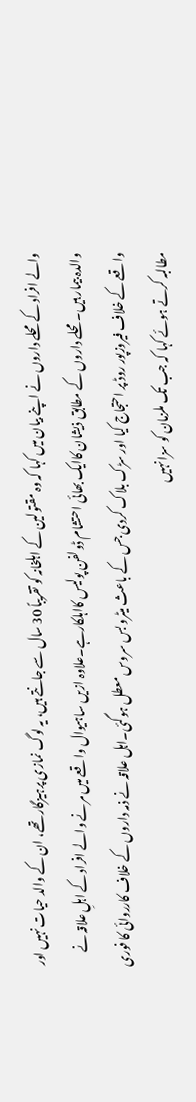والے افراد کے محلے داروں نے اپنے بیان میں کہا کہ وہ مقتولین کے اہلخانہ کو تقریباً 30 سال سے جانتے ہیں، یہ لوگ نمازی پرہیزگار تھے، ان کے والد حیات نہیں اور والدہ بیمار ہیں۔محلے داروں کے مطابق ذیشان کاایک بھائی احتشام ڈولفن پولیس کااہلکارہے۔علاوہ ازیں ساہیوال واقعے میں مرنے والے افراد کے اہلِ علاقہ نے واقعے کے خلاف فیروزپور روڈ پر احتجاج کیا اور سڑک بلاک کردی جس کے باعث میٹرو بس سروس معطل ہوگئی۔اہل علاقہ نے ذمہ داروں کے خلاف کارروائی کا فوری مطالبہ کرتے ہوئے کہا کہ جب تک ملزمان کو سزا نہیں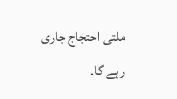ملتی احتجاج جاری رہے گا۔